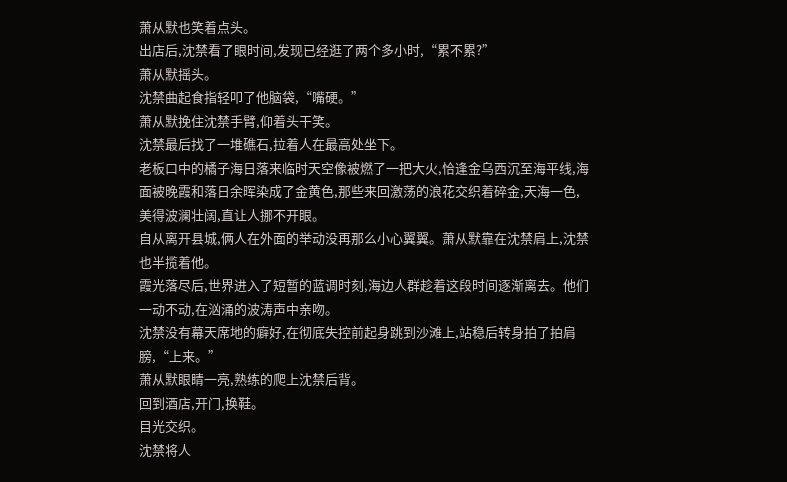萧从默也笑着点头。
出店后,沈禁看了眼时间,发现已经逛了两个多小时,“累不累?”
萧从默摇头。
沈禁曲起食指轻叩了他脑袋,“嘴硬。”
萧从默挽住沈禁手臂,仰着头干笑。
沈禁最后找了一堆礁石,拉着人在最高处坐下。
老板口中的橘子海日落来临时天空像被燃了一把大火,恰逢金乌西沉至海平线,海面被晚霞和落日余晖染成了金黄色,那些来回激荡的浪花交织着碎金,天海一色,美得波澜壮阔,直让人挪不开眼。
自从离开县城,俩人在外面的举动没再那么小心翼翼。萧从默靠在沈禁肩上,沈禁也半揽着他。
霞光落尽后,世界进入了短暂的蓝调时刻,海边人群趁着这段时间逐渐离去。他们一动不动,在汹涌的波涛声中亲吻。
沈禁没有幕天席地的癖好,在彻底失控前起身跳到沙滩上,站稳后转身拍了拍肩膀,“上来。”
萧从默眼睛一亮,熟练的爬上沈禁后背。
回到酒店,开门,换鞋。
目光交织。
沈禁将人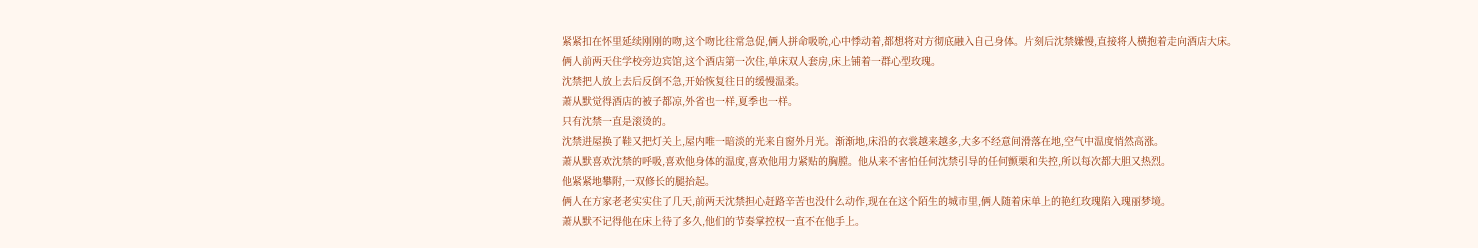紧紧扣在怀里延续刚刚的吻,这个吻比往常急促,俩人拼命吸吮,心中悸动着,都想将对方彻底融入自己身体。片刻后沈禁嫌慢,直接将人横抱着走向酒店大床。
俩人前两天住学校旁边宾馆,这个酒店第一次住,单床双人套房,床上铺着一群心型玫瑰。
沈禁把人放上去后反倒不急,开始恢复往日的缓慢温柔。
萧从默觉得酒店的被子都凉,外省也一样,夏季也一样。
只有沈禁一直是滚烫的。
沈禁进屋换了鞋又把灯关上,屋内唯一暗淡的光来自窗外月光。渐渐地,床沿的衣裳越来越多,大多不经意间滑落在地,空气中温度悄然高涨。
萧从默喜欢沈禁的呼吸,喜欢他身体的温度,喜欢他用力紧贴的胸膛。他从来不害怕任何沈禁引导的任何颤栗和失控,所以每次都大胆又热烈。
他紧紧地攀附,一双修长的腿抬起。
俩人在方家老老实实住了几天,前两天沈禁担心赶路辛苦也没什么动作,现在在这个陌生的城市里,俩人随着床单上的艳红玫瑰陷入瑰丽梦境。
萧从默不记得他在床上待了多久,他们的节奏掌控权一直不在他手上。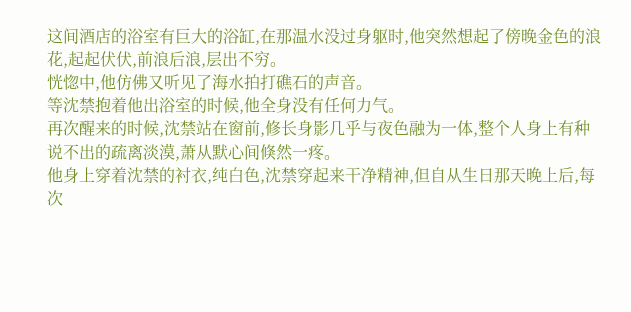这间酒店的浴室有巨大的浴缸,在那温水没过身躯时,他突然想起了傍晚金色的浪花,起起伏伏,前浪后浪,层出不穷。
恍惚中,他仿佛又听见了海水拍打礁石的声音。
等沈禁抱着他出浴室的时候,他全身没有任何力气。
再次醒来的时候,沈禁站在窗前,修长身影几乎与夜色融为一体,整个人身上有种说不出的疏离淡漠,萧从默心间倏然一疼。
他身上穿着沈禁的衬衣,纯白色,沈禁穿起来干净精神,但自从生日那天晚上后,每次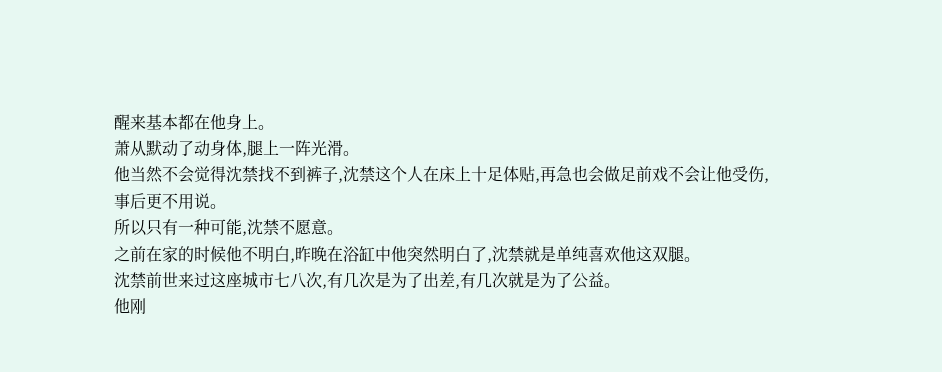醒来基本都在他身上。
萧从默动了动身体,腿上一阵光滑。
他当然不会觉得沈禁找不到裤子,沈禁这个人在床上十足体贴,再急也会做足前戏不会让他受伤,事后更不用说。
所以只有一种可能,沈禁不愿意。
之前在家的时候他不明白,昨晚在浴缸中他突然明白了,沈禁就是单纯喜欢他这双腿。
沈禁前世来过这座城市七八次,有几次是为了出差,有几次就是为了公益。
他刚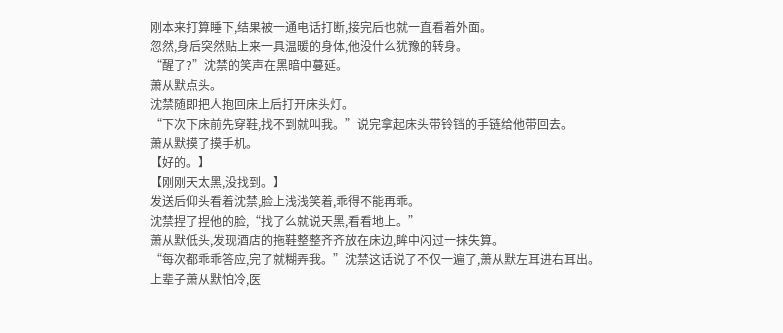刚本来打算睡下,结果被一通电话打断,接完后也就一直看着外面。
忽然,身后突然贴上来一具温暖的身体,他没什么犹豫的转身。
“醒了?”沈禁的笑声在黑暗中蔓延。
萧从默点头。
沈禁随即把人抱回床上后打开床头灯。
“下次下床前先穿鞋,找不到就叫我。”说完拿起床头带铃铛的手链给他带回去。
萧从默摸了摸手机。
【好的。】
【刚刚天太黑,没找到。】
发送后仰头看着沈禁,脸上浅浅笑着,乖得不能再乖。
沈禁捏了捏他的脸,“找了么就说天黑,看看地上。”
萧从默低头,发现酒店的拖鞋整整齐齐放在床边,眸中闪过一抹失算。
“每次都乖乖答应,完了就糊弄我。”沈禁这话说了不仅一遍了,萧从默左耳进右耳出。
上辈子萧从默怕冷,医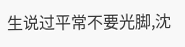生说过平常不要光脚,沈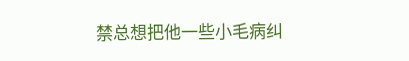禁总想把他一些小毛病纠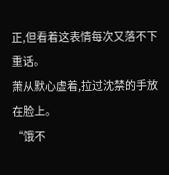正,但看着这表情每次又落不下重话。
萧从默心虚着,拉过沈禁的手放在脸上。
“饿不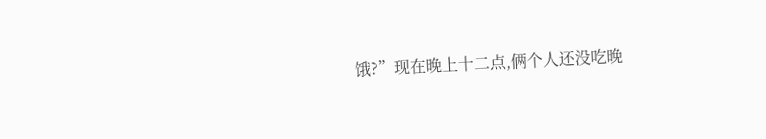饿?”现在晚上十二点,俩个人还没吃晚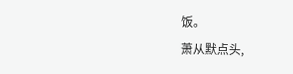饭。
萧从默点头,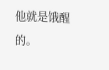他就是饿醒的。